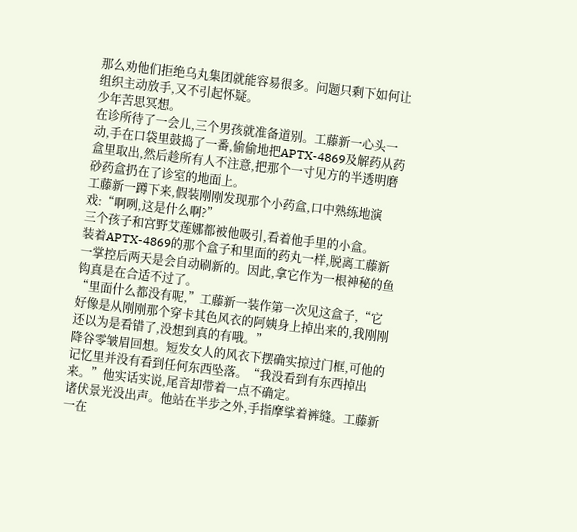那么劝他们拒绝乌丸集团就能容易很多。问题只剩下如何让组织主动放手,又不引起怀疑。
少年苦思冥想。
在诊所待了一会儿,三个男孩就准备道别。工藤新一心头一动,手在口袋里鼓捣了一番,偷偷地把APTX-4869及解药从药盒里取出,然后趁所有人不注意,把那个一寸见方的半透明磨砂药盒扔在了诊室的地面上。
工藤新一蹲下来,假装刚刚发现那个小药盒,口中熟练地演戏:“啊咧,这是什么啊?”
三个孩子和宫野艾莲娜都被他吸引,看着他手里的小盒。
装着APTX-4869的那个盒子和里面的药丸一样,脱离工藤新一掌控后两天是会自动刷新的。因此,拿它作为一根神秘的鱼钩真是在合适不过了。
“里面什么都没有呢,”工藤新一装作第一次见这盒子,“它好像是从刚刚那个穿卡其色风衣的阿姨身上掉出来的,我刚刚还以为是看错了,没想到真的有哦。”
降谷零皱眉回想。短发女人的风衣下摆确实掠过门框,可他的记忆里并没有看到任何东西坠落。“我没看到有东西掉出来。”他实话实说,尾音却带着一点不确定。
诸伏景光没出声。他站在半步之外,手指摩挲着裤缝。工藤新一在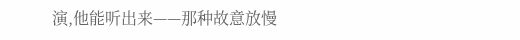演,他能听出来——那种故意放慢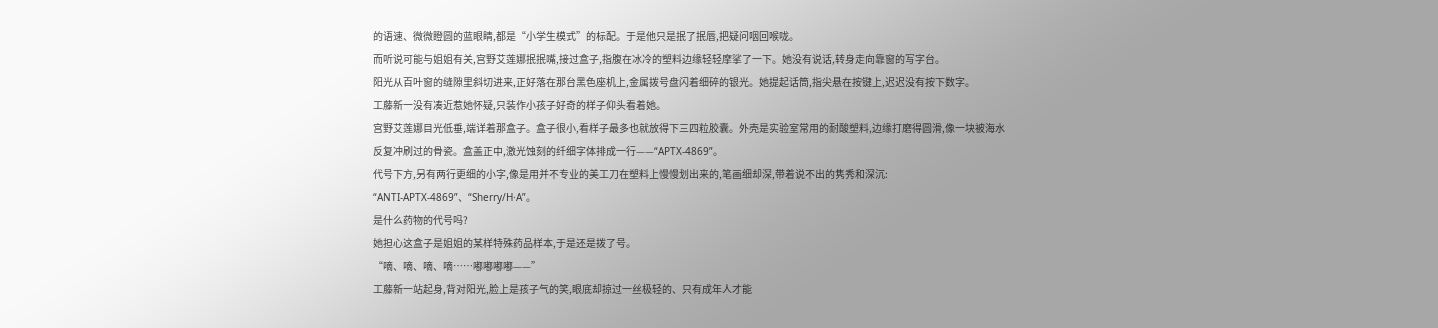的语速、微微瞪圆的蓝眼睛,都是“小学生模式”的标配。于是他只是抿了抿唇,把疑问咽回喉咙。
而听说可能与姐姐有关,宫野艾莲娜抿抿嘴,接过盒子,指腹在冰冷的塑料边缘轻轻摩挲了一下。她没有说话,转身走向靠窗的写字台。
阳光从百叶窗的缝隙里斜切进来,正好落在那台黑色座机上,金属拨号盘闪着细碎的银光。她提起话筒,指尖悬在按键上,迟迟没有按下数字。
工藤新一没有凑近惹她怀疑,只装作小孩子好奇的样子仰头看着她。
宫野艾莲娜目光低垂,端详着那盒子。盒子很小,看样子最多也就放得下三四粒胶囊。外壳是实验室常用的耐酸塑料,边缘打磨得圆滑,像一块被海水反复冲刷过的骨瓷。盒盖正中,激光蚀刻的纤细字体排成一行——“APTX-4869”。
代号下方,另有两行更细的小字,像是用并不专业的美工刀在塑料上慢慢划出来的,笔画细却深,带着说不出的隽秀和深沉:
“ANTI-APTX-4869”、“Sherry/H·A”。
是什么药物的代号吗?
她担心这盒子是姐姐的某样特殊药品样本,于是还是拨了号。
“嘀、嘀、嘀、嘀……嘟嘟嘟嘟——”
工藤新一站起身,背对阳光,脸上是孩子气的笑,眼底却掠过一丝极轻的、只有成年人才能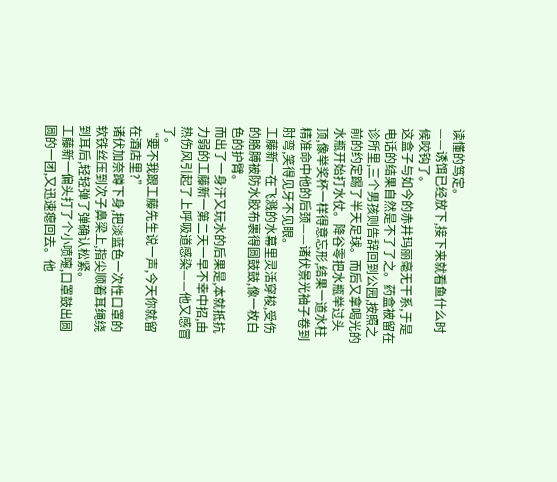读懂的笃定。
——诱饵已经放下,接下来就看鱼什么时候咬钩了。
这盒子与如今的赤井玛丽毫无干系,于是电话的结果自然是不了了之。药盒被留在诊所里,三个男孩则告辞回到公园,按照之前的约定踢了半天足球。而后又拿喝光的水瓶开始打水仗。降谷零把水瓶举过头顶,像举奖杯一样得意忘形,结果一道水柱精准命中他的后颈——诸伏景光袖子卷到肘弯,笑得见牙不见眼。
工藤新一在飞溅的水幕里灵活穿梭,受伤的胳膊被防水胶布裹得圆鼓鼓,像一枚白色的护臂。
而出了一身汗又玩水的后果是,本就抵抗力弱的工藤新一第二天一早不幸中招,由热伤风引起了上呼吸道感染——他又感冒了。
“要不我跟工藤先生说一声,今天你就留在酒店里?”
诸伏加奈蹲下身,把淡蓝色一次性口罩的软铁丝压到次子鼻梁上,指尖顺着耳绳绕到耳后,轻轻弹了弹确认松紧。
工藤新一偏头打了个小喷嚏,口罩鼓出圆圆的一团,又迅速瘪回去。他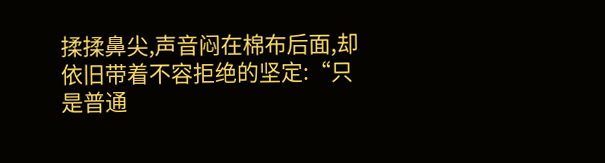揉揉鼻尖,声音闷在棉布后面,却依旧带着不容拒绝的坚定:“只是普通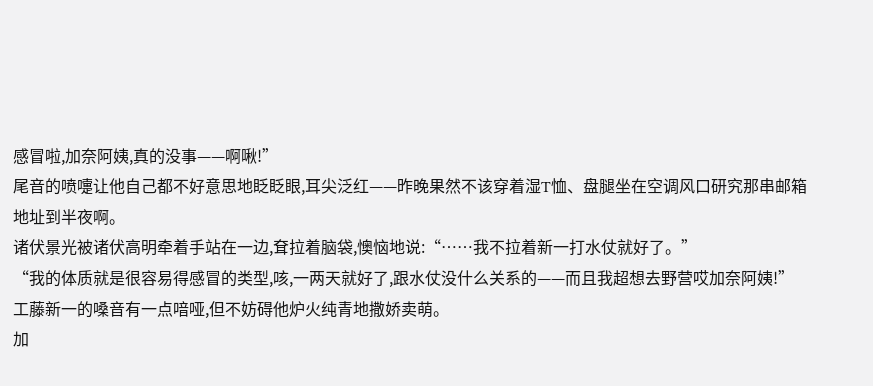感冒啦,加奈阿姨,真的没事——啊啾!”
尾音的喷嚏让他自己都不好意思地眨眨眼,耳尖泛红——昨晚果然不该穿着湿T恤、盘腿坐在空调风口研究那串邮箱地址到半夜啊。
诸伏景光被诸伏高明牵着手站在一边,耷拉着脑袋,懊恼地说:“……我不拉着新一打水仗就好了。”
“我的体质就是很容易得感冒的类型,咳,一两天就好了,跟水仗没什么关系的——而且我超想去野营哎加奈阿姨!”工藤新一的嗓音有一点喑哑,但不妨碍他炉火纯青地撒娇卖萌。
加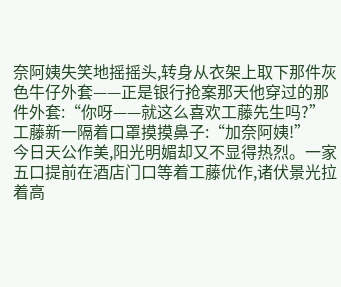奈阿姨失笑地摇摇头,转身从衣架上取下那件灰色牛仔外套——正是银行抢案那天他穿过的那件外套:“你呀——就这么喜欢工藤先生吗?”
工藤新一隔着口罩摸摸鼻子:“加奈阿姨!”
今日天公作美,阳光明媚却又不显得热烈。一家五口提前在酒店门口等着工藤优作,诸伏景光拉着高